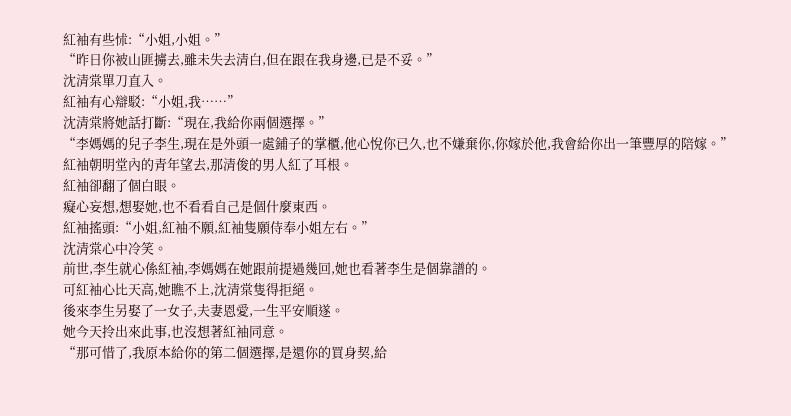紅袖有些怵:“小姐,小姐。”
“昨日你被山匪擄去,雖未失去清白,但在跟在我身邊,已是不妥。”
沈清棠單刀直入。
紅袖有心辯駁:“小姐,我……”
沈清棠將她話打斷:“現在,我給你兩個選擇。”
“李媽媽的兒子李生,現在是外頭一處鋪子的掌櫃,他心悅你已久,也不嫌棄你,你嫁於他,我會給你出一筆豐厚的陪嫁。”
紅袖朝明堂內的青年望去,那清俊的男人紅了耳根。
紅袖卻翻了個白眼。
癡心妄想,想娶她,也不看看自己是個什麼東西。
紅袖搖頭:“小姐,紅袖不願,紅袖隻願侍奉小姐左右。”
沈清棠心中冷笑。
前世,李生就心係紅袖,李媽媽在她跟前提過幾回,她也看著李生是個靠譜的。
可紅袖心比天高,她瞧不上,沈清棠隻得拒絕。
後來李生另娶了一女子,夫妻恩愛,一生平安順遂。
她今天拎出來此事,也沒想著紅袖同意。
“那可惜了,我原本給你的第二個選擇,是還你的買身契,給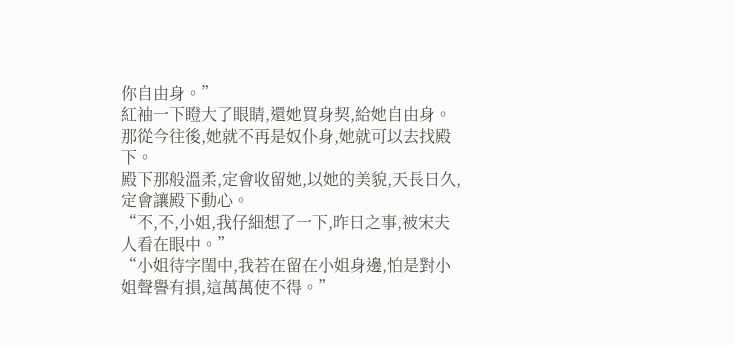你自由身。”
紅袖一下瞪大了眼睛,還她買身契,給她自由身。
那從今往後,她就不再是奴仆身,她就可以去找殿下。
殿下那般溫柔,定會收留她,以她的美貌,天長日久,定會讓殿下動心。
“不,不,小姐,我仔細想了一下,昨日之事,被宋夫人看在眼中。”
“小姐待字閨中,我若在留在小姐身邊,怕是對小姐聲譽有損,這萬萬使不得。”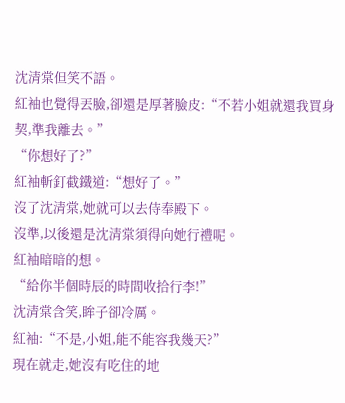沈清棠但笑不語。
紅袖也覺得丟臉,卻還是厚著臉皮:“不若小姐就還我買身契,準我離去。”
“你想好了?”
紅袖斬釘截鐵道:“想好了。”
沒了沈清棠,她就可以去侍奉殿下。
沒準,以後還是沈清棠須得向她行禮呢。
紅袖暗暗的想。
“給你半個時辰的時間收拾行李!”
沈清棠含笑,眸子卻冷厲。
紅袖:“不是,小姐,能不能容我幾天?”
現在就走,她沒有吃住的地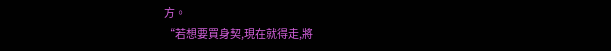方。
“若想要買身契,現在就得走,將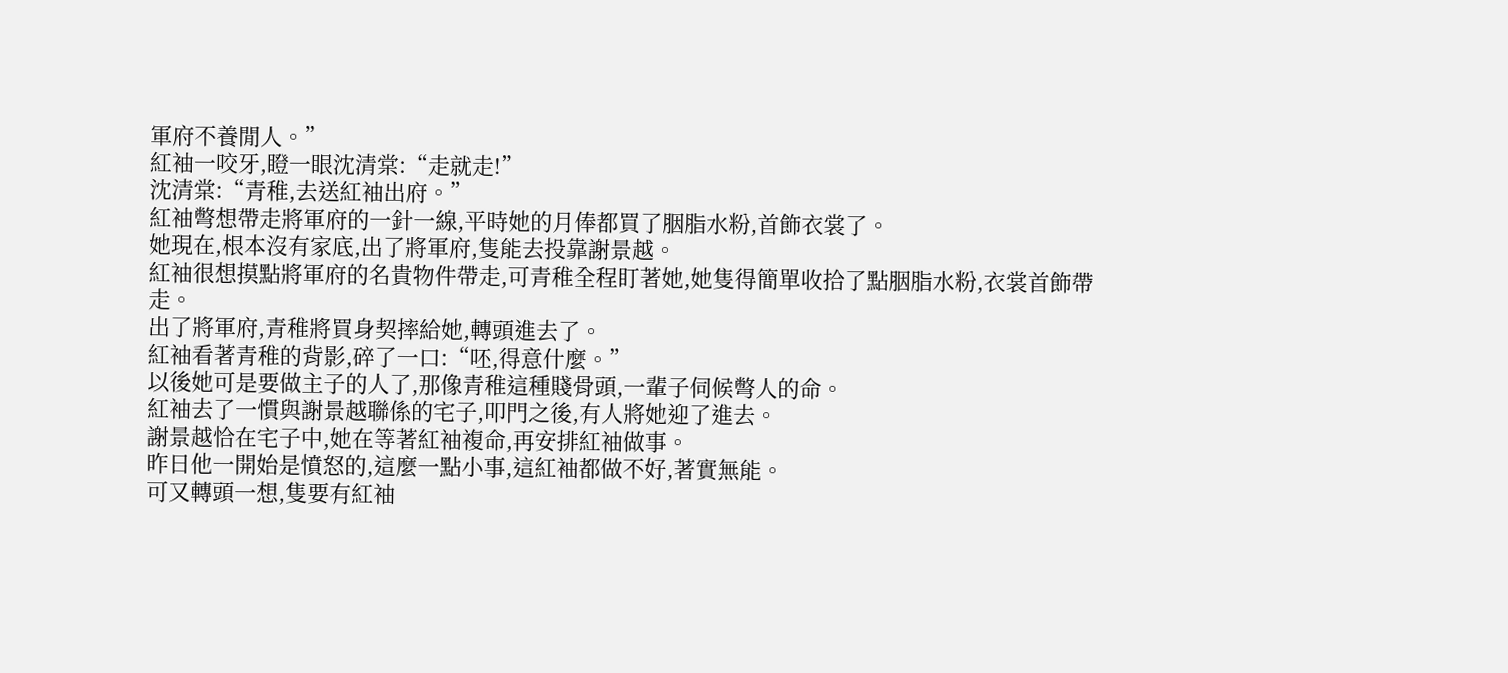軍府不養閒人。”
紅袖一咬牙,瞪一眼沈清棠:“走就走!”
沈清棠:“青稚,去送紅袖出府。”
紅袖彆想帶走將軍府的一針一線,平時她的月俸都買了胭脂水粉,首飾衣裳了。
她現在,根本沒有家底,出了將軍府,隻能去投靠謝景越。
紅袖很想摸點將軍府的名貴物件帶走,可青稚全程盯著她,她隻得簡單收拾了點胭脂水粉,衣裳首飾帶走。
出了將軍府,青稚將買身契摔給她,轉頭進去了。
紅袖看著青稚的背影,碎了一口:“呸,得意什麼。”
以後她可是要做主子的人了,那像青稚這種賤骨頭,一輩子伺候彆人的命。
紅袖去了一慣與謝景越聯係的宅子,叩門之後,有人將她迎了進去。
謝景越恰在宅子中,她在等著紅袖複命,再安排紅袖做事。
昨日他一開始是憤怒的,這麼一點小事,這紅袖都做不好,著實無能。
可又轉頭一想,隻要有紅袖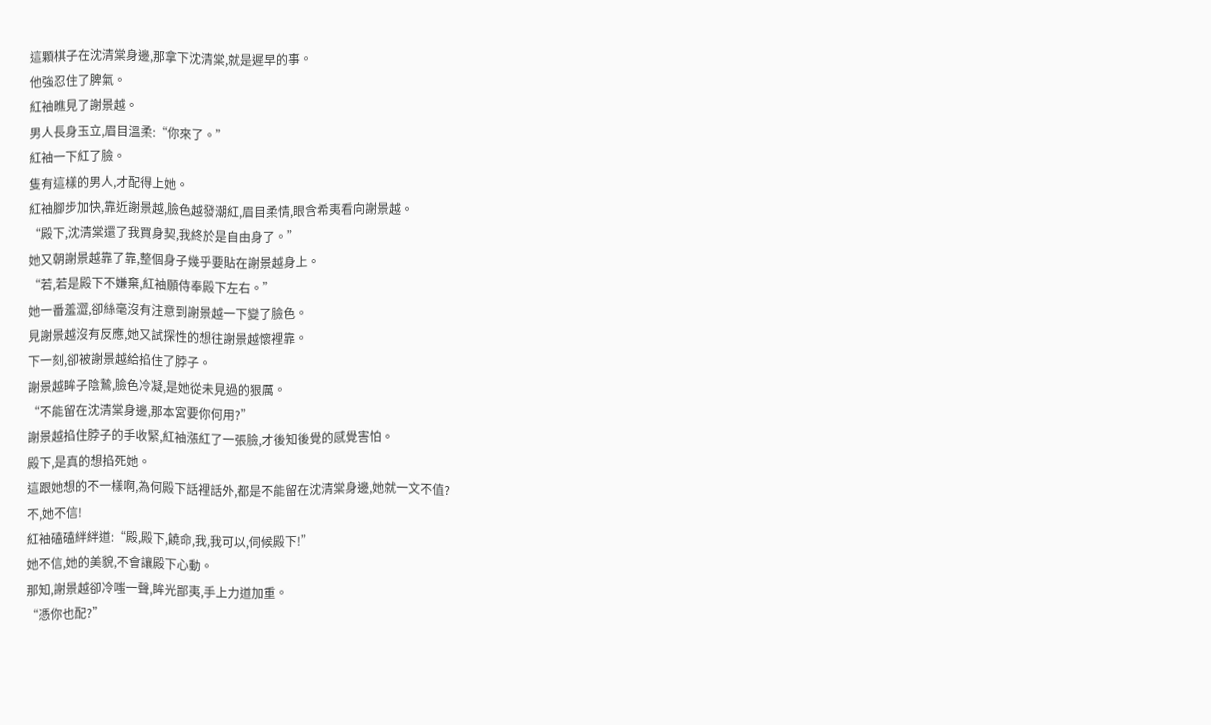這顆棋子在沈清棠身邊,那拿下沈清棠,就是遲早的事。
他強忍住了脾氣。
紅袖瞧見了謝景越。
男人長身玉立,眉目溫柔:“你來了。”
紅袖一下紅了臉。
隻有這樣的男人,才配得上她。
紅袖腳步加快,靠近謝景越,臉色越發潮紅,眉目柔情,眼含希夷看向謝景越。
“殿下,沈清棠還了我買身契,我終於是自由身了。”
她又朝謝景越靠了靠,整個身子幾乎要貼在謝景越身上。
“若,若是殿下不嫌棄,紅袖願侍奉殿下左右。”
她一番羞澀,卻絲毫沒有注意到謝景越一下變了臉色。
見謝景越沒有反應,她又試探性的想往謝景越懷裡靠。
下一刻,卻被謝景越給掐住了脖子。
謝景越眸子陰鷙,臉色冷凝,是她從未見過的狠厲。
“不能留在沈清棠身邊,那本宮要你何用?”
謝景越掐住脖子的手收緊,紅袖漲紅了一張臉,才後知後覺的感覺害怕。
殿下,是真的想掐死她。
這跟她想的不一樣啊,為何殿下話裡話外,都是不能留在沈清棠身邊,她就一文不值?
不,她不信!
紅袖磕磕絆絆道:“殿,殿下,饒命,我,我可以,伺候殿下!”
她不信,她的美貌,不會讓殿下心動。
那知,謝景越卻冷嗤一聲,眸光鄙夷,手上力道加重。
“憑你也配?”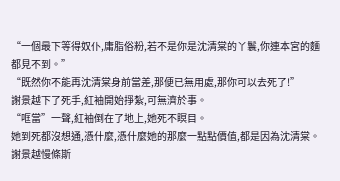“一個最下等得奴仆,庸脂俗粉,若不是你是沈清棠的丫鬟,你連本宮的麵都見不到。”
“既然你不能再沈清棠身前當差,那便已無用處,那你可以去死了!”
謝景越下了死手,紅袖開始掙紮,可無濟於事。
“哐當”一聲,紅袖倒在了地上,她死不瞑目。
她到死都沒想通,憑什麼,憑什麼她的那麼一點點價值,都是因為沈清棠。
謝景越慢條斯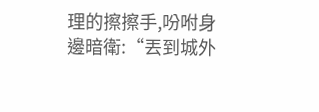理的擦擦手,吩咐身邊暗衛:“丟到城外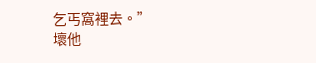乞丐窩裡去。”
壞他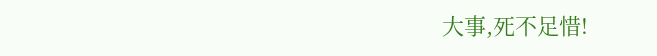大事,死不足惜!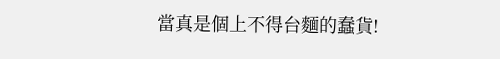當真是個上不得台麵的蠢貨!